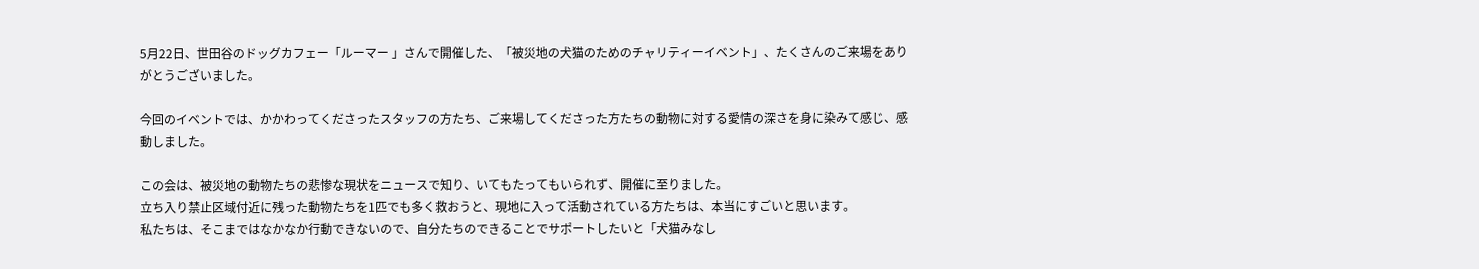5月22日、世田谷のドッグカフェー「ルーマー 」さんで開催した、「被災地の犬猫のためのチャリティーイベント」、たくさんのご来場をありがとうございました。

今回のイベントでは、かかわってくださったスタッフの方たち、ご来場してくださった方たちの動物に対する愛情の深さを身に染みて感じ、感動しました。

この会は、被災地の動物たちの悲惨な現状をニュースで知り、いてもたってもいられず、開催に至りました。
立ち入り禁止区域付近に残った動物たちを1匹でも多く救おうと、現地に入って活動されている方たちは、本当にすごいと思います。
私たちは、そこまではなかなか行動できないので、自分たちのできることでサポートしたいと「犬猫みなし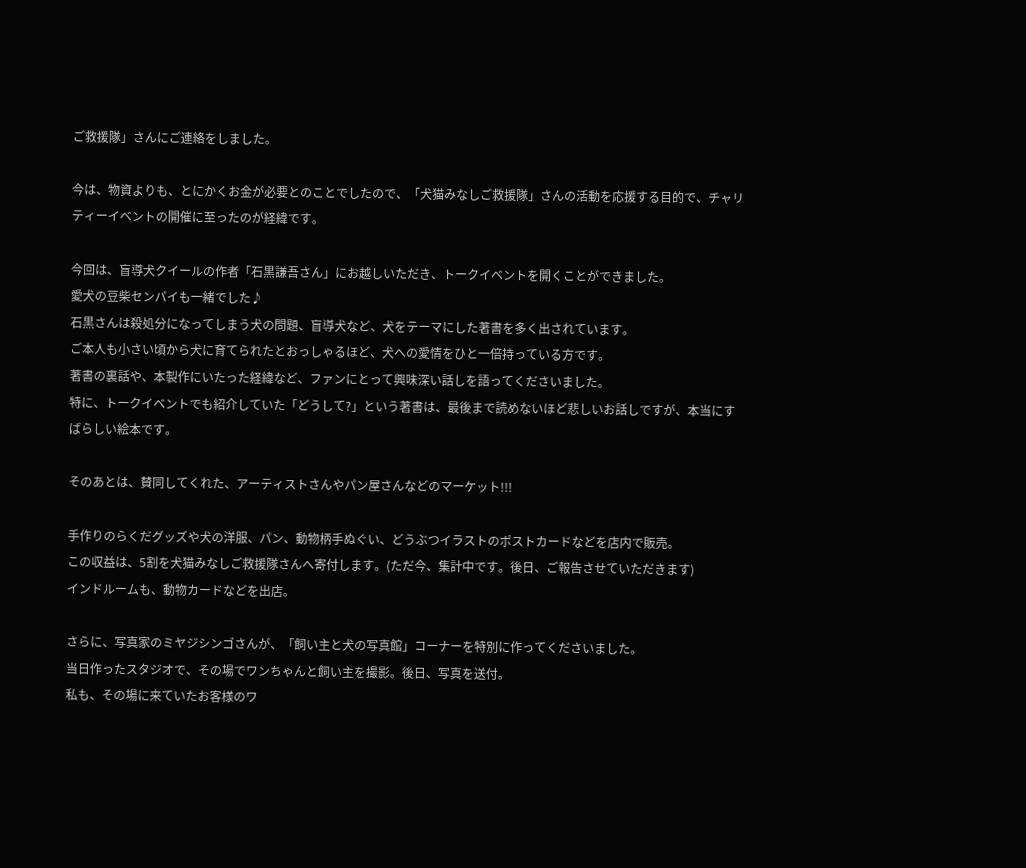ご救援隊」さんにご連絡をしました。

今は、物資よりも、とにかくお金が必要とのことでしたので、「犬猫みなしご救援隊」さんの活動を応援する目的で、チャリティーイベントの開催に至ったのが経緯です。

今回は、盲導犬クイールの作者「石黒謙吾さん」にお越しいただき、トークイベントを開くことができました。
愛犬の豆柴センパイも一緒でした♪
石黒さんは殺処分になってしまう犬の問題、盲導犬など、犬をテーマにした著書を多く出されています。
ご本人も小さい頃から犬に育てられたとおっしゃるほど、犬への愛情をひと一倍持っている方です。
著書の裏話や、本製作にいたった経緯など、ファンにとって興味深い話しを語ってくださいました。
特に、トークイベントでも紹介していた「どうして?」という著書は、最後まで読めないほど悲しいお話しですが、本当にすばらしい絵本です。

そのあとは、賛同してくれた、アーティストさんやパン屋さんなどのマーケット!!!

手作りのらくだグッズや犬の洋服、パン、動物柄手ぬぐい、どうぶつイラストのポストカードなどを店内で販売。
この収益は、5割を犬猫みなしご救援隊さんへ寄付します。(ただ今、集計中です。後日、ご報告させていただきます)
インドルームも、動物カードなどを出店。

さらに、写真家のミヤジシンゴさんが、「飼い主と犬の写真館」コーナーを特別に作ってくださいました。
当日作ったスタジオで、その場でワンちゃんと飼い主を撮影。後日、写真を送付。
私も、その場に来ていたお客様のワ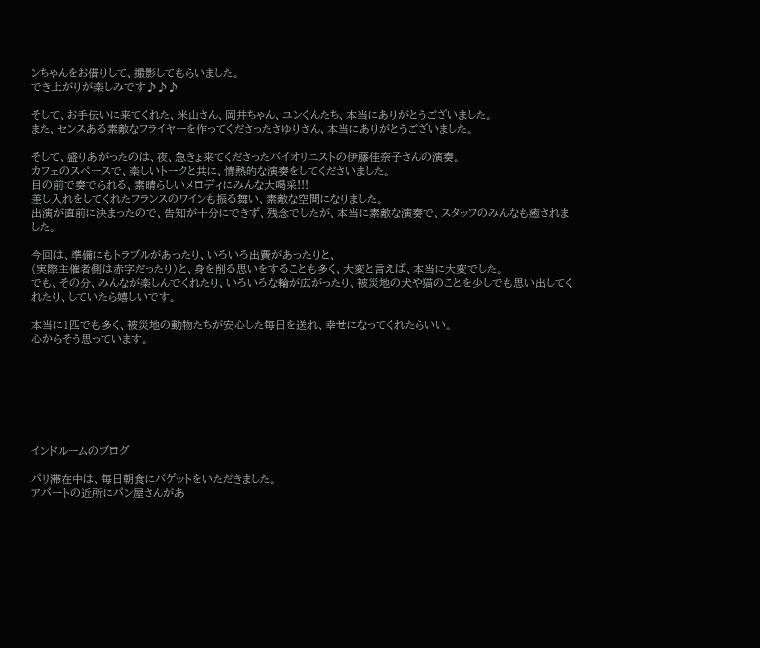ンちゃんをお借りして、撮影してもらいました。
でき上がりが楽しみです♪♪♪

そして、お手伝いに来てくれた、米山さん、岡井ちゃん、ユンくんたち、本当にありがとうございました。
また、センスある素敵なフライヤーを作ってくださったさゆりさん、本当にありがとうございました。

そして、盛りあがったのは、夜、急きょ来てくださったバイオリニストの伊藤佳奈子さんの演奏。
カフェのスペースで、楽しいトークと共に、情熱的な演奏をしてくださいました。
目の前で奏でられる、素晴らしいメロディにみんな大喝采!!!
差し入れをしてくれたフランスのワインも振る舞い、素敵な空間になりました。
出演が直前に決まったので、告知が十分にできず、残念でしたが、本当に素敵な演奏で、スタッフのみんなも癒されました。

今回は、準備にもトラブルがあったり、いろいろ出費があったりと、
(実際主催者側は赤字だったり)と、身を削る思いをすることも多く、大変と言えば、本当に大変でした。
でも、その分、みんなが楽しんでくれたり、いろいろな輪が広がったり、被災地の犬や猫のことを少しでも思い出してくれたり、していたら嬉しいです。

本当に1匹でも多く、被災地の動物たちが安心した毎日を送れ、幸せになってくれたらいい。
心からそう思っています。







インドルームのブログ

パリ滞在中は、毎日朝食にバゲットをいただきました。
アパートの近所にパン屋さんがあ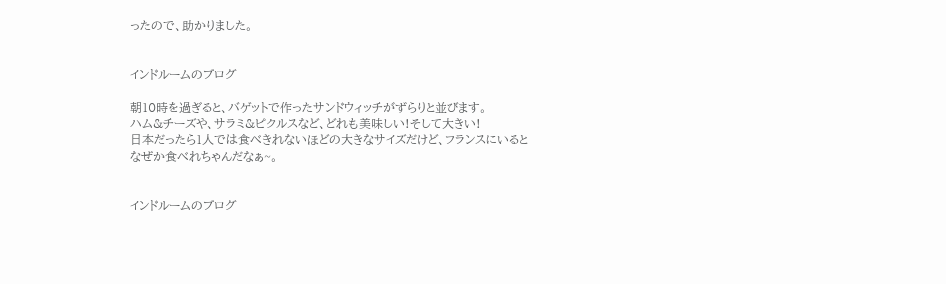ったので、助かりました。


インドルームのブログ

朝10時を過ぎると、バゲットで作ったサンドウィッチがずらりと並びます。
ハム&チーズや、サラミ&ピクルスなど、どれも美味しい!そして大きい!
日本だったら1人では食べきれないほどの大きなサイズだけど、フランスにいるとなぜか食べれちゃんだなぁ~。


インドルームのブログ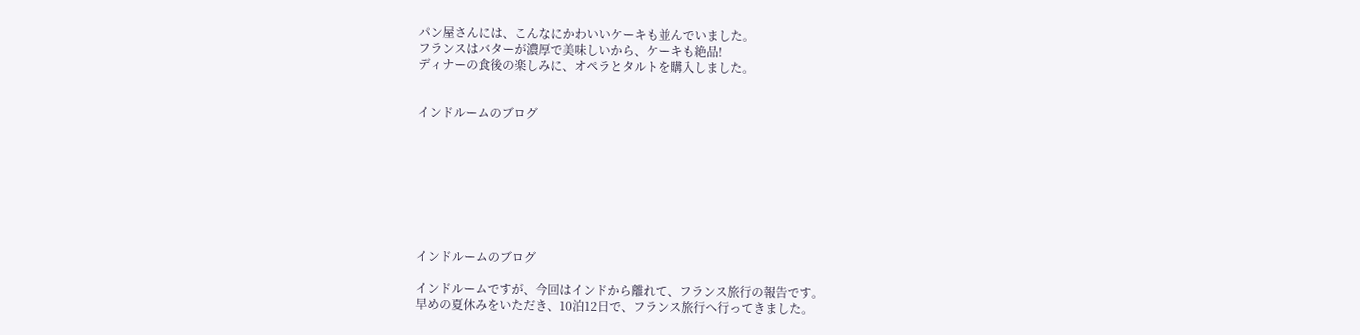パン屋さんには、こんなにかわいいケーキも並んでいました。
フランスはバターが濃厚で美味しいから、ケーキも絶品!
ディナーの食後の楽しみに、オペラとタルトを購入しました。


インドルームのブログ








インドルームのブログ

インドルームですが、今回はインドから離れて、フランス旅行の報告です。
早めの夏休みをいただき、10泊12日で、フランス旅行へ行ってきました。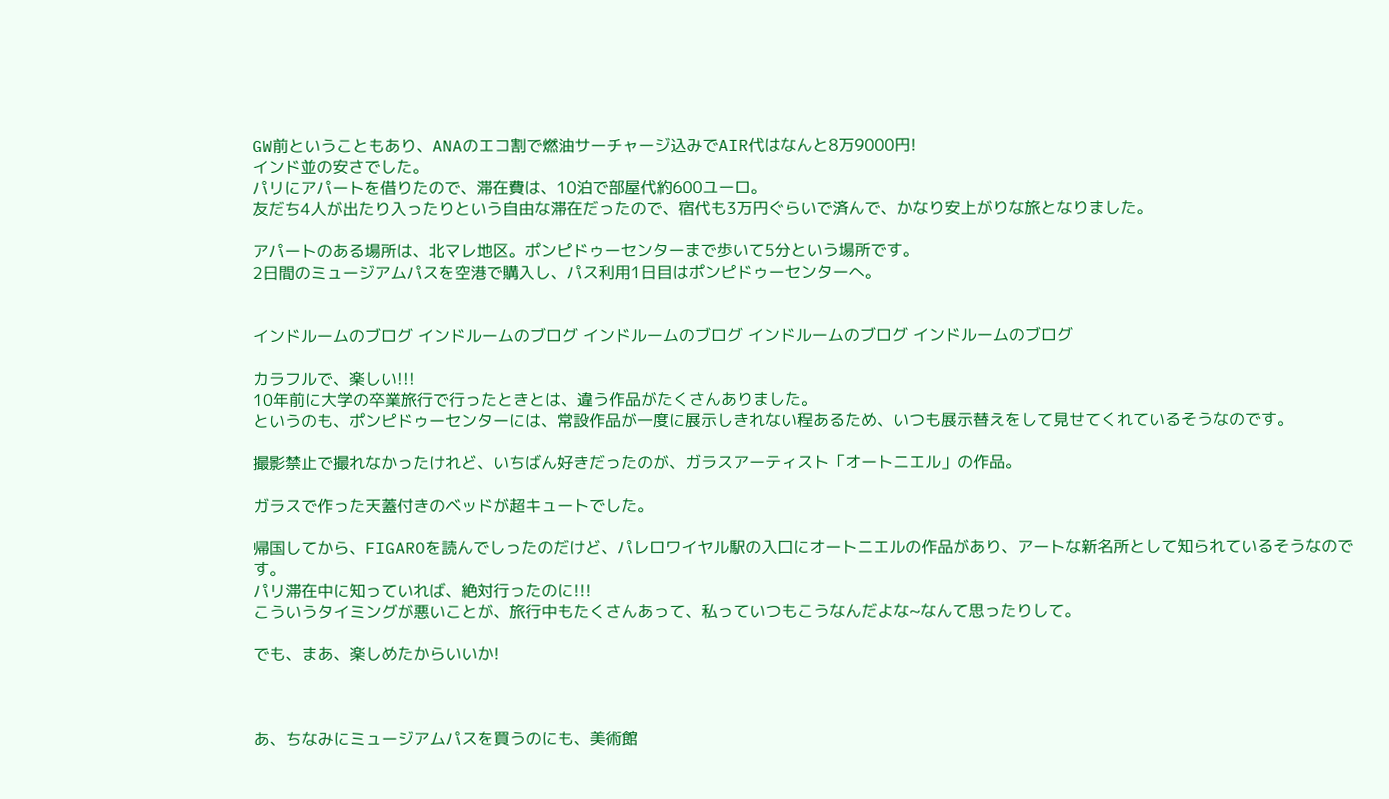GW前ということもあり、ANAのエコ割で燃油サーチャージ込みでAIR代はなんと8万9000円!
インド並の安さでした。
パリにアパートを借りたので、滞在費は、10泊で部屋代約600ユーロ。
友だち4人が出たり入ったりという自由な滞在だったので、宿代も3万円ぐらいで済んで、かなり安上がりな旅となりました。

アパートのある場所は、北マレ地区。ポンピドゥーセンターまで歩いて5分という場所です。
2日間のミュージアムパスを空港で購入し、パス利用1日目はポンピドゥーセンターへ。


インドルームのブログ インドルームのブログ インドルームのブログ インドルームのブログ インドルームのブログ

カラフルで、楽しい!!!
10年前に大学の卒業旅行で行ったときとは、違う作品がたくさんありました。
というのも、ポンピドゥーセンターには、常設作品が一度に展示しきれない程あるため、いつも展示替えをして見せてくれているそうなのです。

撮影禁止で撮れなかったけれど、いちばん好きだったのが、ガラスアーティスト「オートニエル」の作品。

ガラスで作った天蓋付きのベッドが超キュートでした。

帰国してから、FIGAROを読んでしったのだけど、パレロワイヤル駅の入口にオートニエルの作品があり、アートな新名所として知られているそうなのです。
パリ滞在中に知っていれば、絶対行ったのに!!!
こういうタイミングが悪いことが、旅行中もたくさんあって、私っていつもこうなんだよな~なんて思ったりして。

でも、まあ、楽しめたからいいか!



あ、ちなみにミュージアムパスを買うのにも、美術館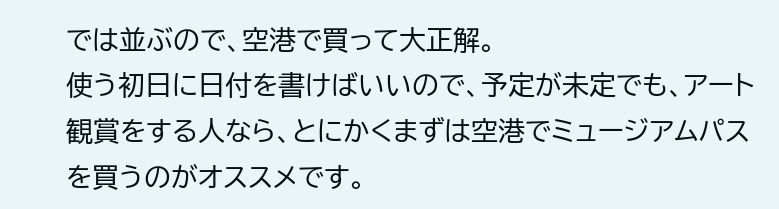では並ぶので、空港で買って大正解。
使う初日に日付を書けばいいので、予定が未定でも、アート観賞をする人なら、とにかくまずは空港でミュージアムパスを買うのがオススメです。